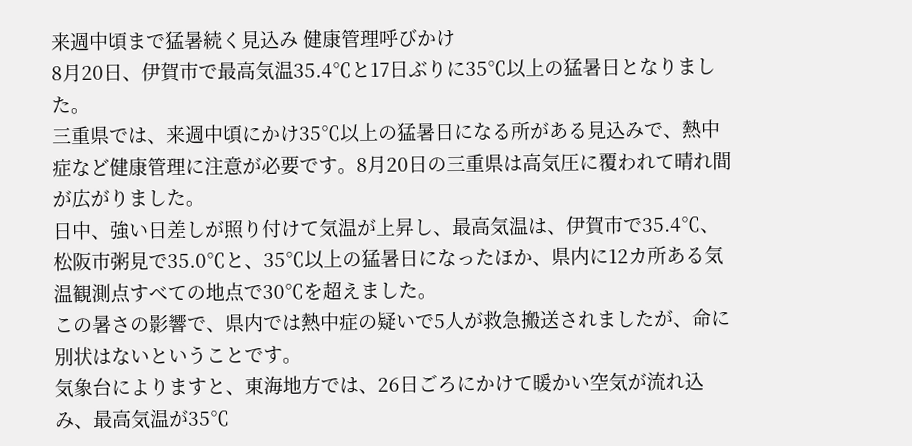来週中頃まで猛暑続く見込み 健康管理呼びかけ
8月20日、伊賀市で最高気温35.4℃と17日ぶりに35℃以上の猛暑日となりました。
三重県では、来週中頃にかけ35℃以上の猛暑日になる所がある見込みで、熱中症など健康管理に注意が必要です。8月20日の三重県は高気圧に覆われて晴れ間が広がりました。
日中、強い日差しが照り付けて気温が上昇し、最高気温は、伊賀市で35.4℃、松阪市粥見で35.0℃と、35℃以上の猛暑日になったほか、県内に12カ所ある気温観測点すべての地点で30℃を超えました。
この暑さの影響で、県内では熱中症の疑いで5人が救急搬送されましたが、命に別状はないということです。
気象台によりますと、東海地方では、26日ごろにかけて暖かい空気が流れ込み、最高気温が35℃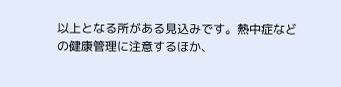以上となる所がある見込みです。熱中症などの健康管理に注意するほか、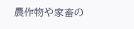農作物や家畜の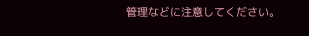管理などに注意してください。